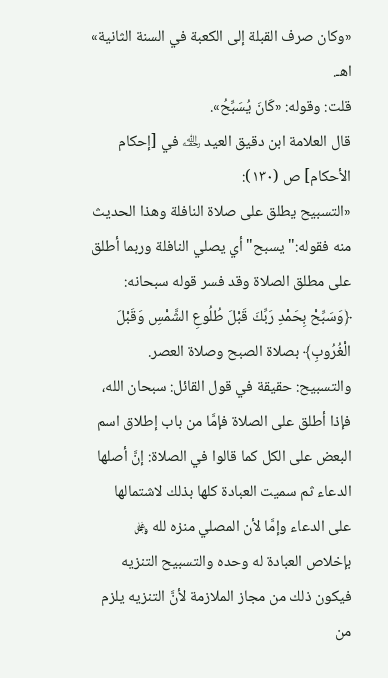«وكان صرف القبلة إلى الكعبة في السنة الثانية» اهـ.
قلت: وقوله: «كَانَ يُسَبِّحُ».
قال العلامة ابن دقيق العيد ﵀ في [إحكام الأحكام] ص (١٣٠):
«التسبيح يطلق على صلاة النافلة وهذا الحديث منه فقوله:"يسبح" أي يصلي النافلة وربما أطلق على مطلق الصلاة وقد فسر قوله سبحانه: ﴿وَسَبِّحْ بِحَمْدِ رَبِّكَ قَبْلَ طُلُوعِ الشَّمْسِ وَقَبْلَ الْغُرُوبِ﴾ بصلاة الصبح وصلاة العصر.
والتسبيح: حقيقة في قول القائل: سبحان الله، فإذا أطلق على الصلاة فإمَّا من باب إطلاق اسم البعض على الكل كما قالوا في الصلاة: إنَّ أصلها الدعاء ثم سميت العبادة كلها بذلك لاشتمالها على الدعاء وإمَّا لأن المصلي منزه لله ﷿ بإخلاص العبادة له وحده والتسبيح التنزيه فيكون ذلك من مجاز الملازمة لأنَّ التنزيه يلزم من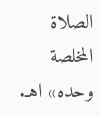الصلاة المخلصة وحده» اهـ.